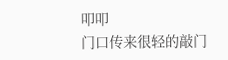叩叩
门口传来很轻的敲门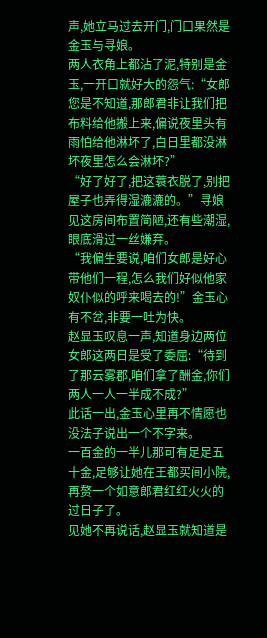声,她立马过去开门,门口果然是金玉与寻娘。
两人衣角上都沾了泥,特别是金玉,一开口就好大的怨气:“女郎您是不知道,那郎君非让我们把布料给他搬上来,偏说夜里头有雨怕给他淋坏了,白日里都没淋坏夜里怎么会淋坏?”
“好了好了,把这蓑衣脱了,别把屋子也弄得湿漉漉的。”寻娘见这房间布置简陋,还有些潮湿,眼底滑过一丝嫌弃。
“我偏生要说,咱们女郎是好心带他们一程,怎么我们好似他家奴仆似的呼来喝去的!”金玉心有不岔,非要一吐为快。
赵显玉叹息一声,知道身边两位女郎这两日是受了委屈:“待到了那云雾郡,咱们拿了酬金,你们两人一人一半成不成?”
此话一出,金玉心里再不情愿也没法子说出一个不字来。
一百金的一半儿那可有足足五十金,足够让她在王都买间小院,再赘一个如意郎君红红火火的过日子了。
见她不再说话,赵显玉就知道是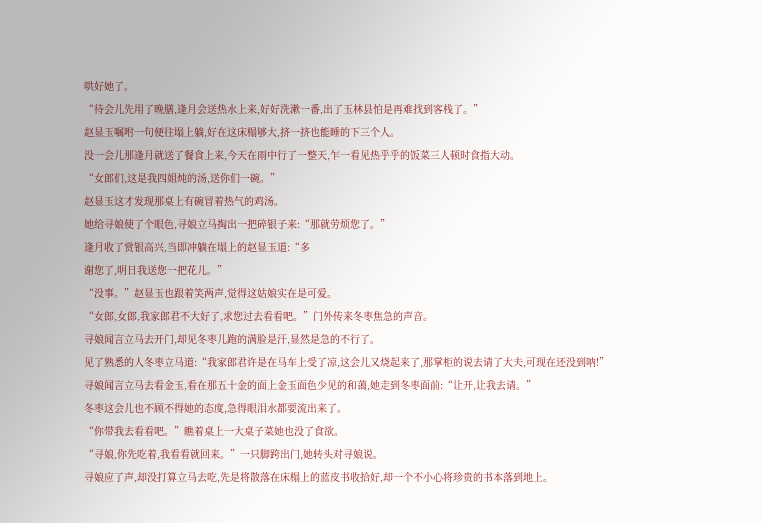哄好她了。
“待会儿先用了晚膳,逢月会送热水上来,好好洗漱一番,出了玉林县怕是再难找到客栈了。”
赵显玉嘱咐一句便往塌上躺,好在这床榻够大,挤一挤也能睡的下三个人。
没一会儿那逢月就送了餐食上来,今天在雨中行了一整天,乍一看见热乎乎的饭菜三人顿时食指大动。
“女郎们,这是我四姐炖的汤,送你们一碗。”
赵显玉这才发现那桌上有碗冒着热气的鸡汤。
她给寻娘使了个眼色,寻娘立马掏出一把碎银子来:“那就劳烦您了。”
逢月收了赏银高兴,当即冲躺在塌上的赵显玉道:“多
谢您了,明日我送您一把花儿。”
“没事。”赵显玉也跟着笑两声,觉得这姑娘实在是可爱。
“女郎,女郎,我家郎君不大好了,求您过去看看吧。”门外传来冬枣焦急的声音。
寻娘闻言立马去开门,却见冬枣儿跑的满脸是汗,显然是急的不行了。
见了熟悉的人冬枣立马道:“我家郎君许是在马车上受了凉,这会儿又烧起来了,那掌柜的说去请了大夫,可现在还没到呐!”
寻娘闻言立马去看金玉,看在那五十金的面上金玉面色少见的和蔼,她走到冬枣面前:“让开,让我去请。”
冬枣这会儿也不顾不得她的态度,急得眼泪水都要流出来了。
“你带我去看看吧。”瞧着桌上一大桌子菜她也没了食欲。
“寻娘,你先吃着,我看看就回来。”一只脚跨出门,她转头对寻娘说。
寻娘应了声,却没打算立马去吃,先是将散落在床榻上的蓝皮书收拾好,却一个不小心将珍贵的书本落到地上。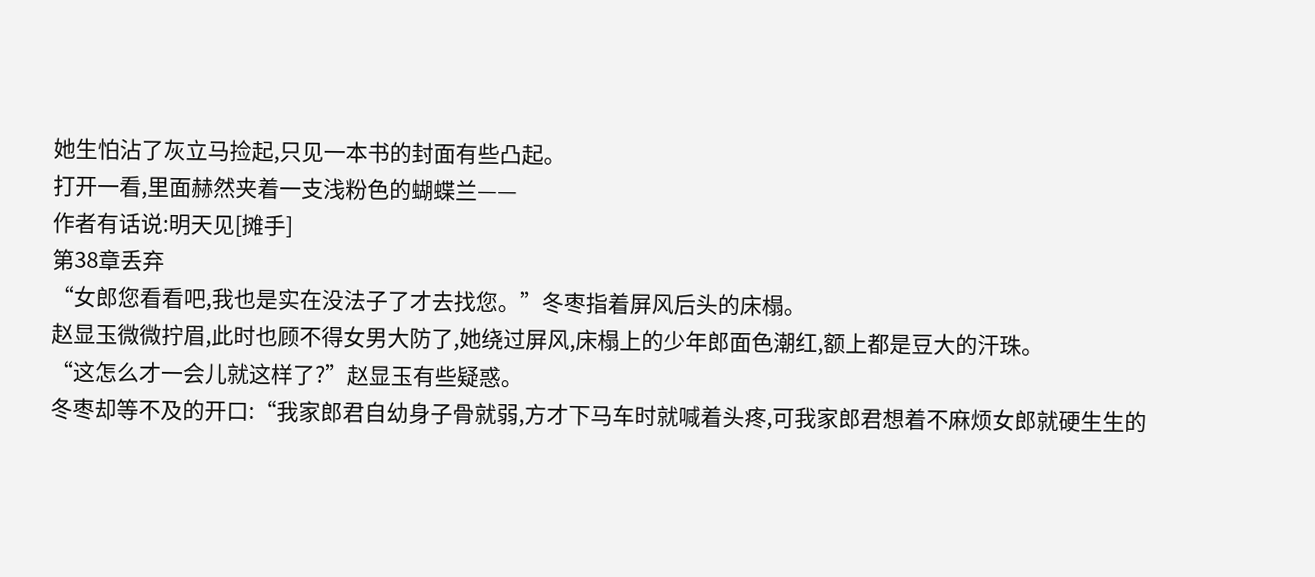她生怕沾了灰立马捡起,只见一本书的封面有些凸起。
打开一看,里面赫然夹着一支浅粉色的蝴蝶兰——
作者有话说:明天见[摊手]
第38章丢弃
“女郎您看看吧,我也是实在没法子了才去找您。”冬枣指着屏风后头的床榻。
赵显玉微微拧眉,此时也顾不得女男大防了,她绕过屏风,床榻上的少年郎面色潮红,额上都是豆大的汗珠。
“这怎么才一会儿就这样了?”赵显玉有些疑惑。
冬枣却等不及的开口:“我家郎君自幼身子骨就弱,方才下马车时就喊着头疼,可我家郎君想着不麻烦女郎就硬生生的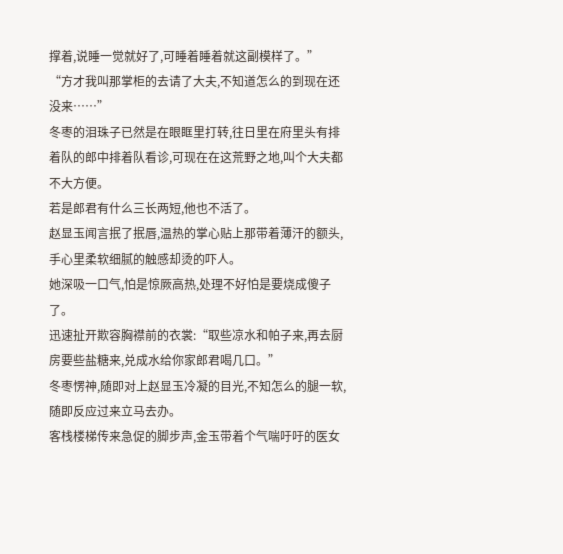撑着,说睡一觉就好了,可睡着睡着就这副模样了。”
“方才我叫那掌柜的去请了大夫,不知道怎么的到现在还没来……”
冬枣的泪珠子已然是在眼眶里打转,往日里在府里头有排着队的郎中排着队看诊,可现在在这荒野之地,叫个大夫都不大方便。
若是郎君有什么三长两短,他也不活了。
赵显玉闻言抿了抿唇,温热的掌心贴上那带着薄汗的额头,手心里柔软细腻的触感却烫的吓人。
她深吸一口气,怕是惊厥高热,处理不好怕是要烧成傻子了。
迅速扯开欺容胸襟前的衣裳:“取些凉水和帕子来,再去厨房要些盐糖来,兑成水给你家郎君喝几口。”
冬枣愣神,随即对上赵显玉冷凝的目光,不知怎么的腿一软,随即反应过来立马去办。
客栈楼梯传来急促的脚步声,金玉带着个气喘吁吁的医女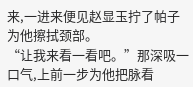来,一进来便见赵显玉拧了帕子为他擦拭颈部。
“让我来看一看吧。”那深吸一口气,上前一步为他把脉看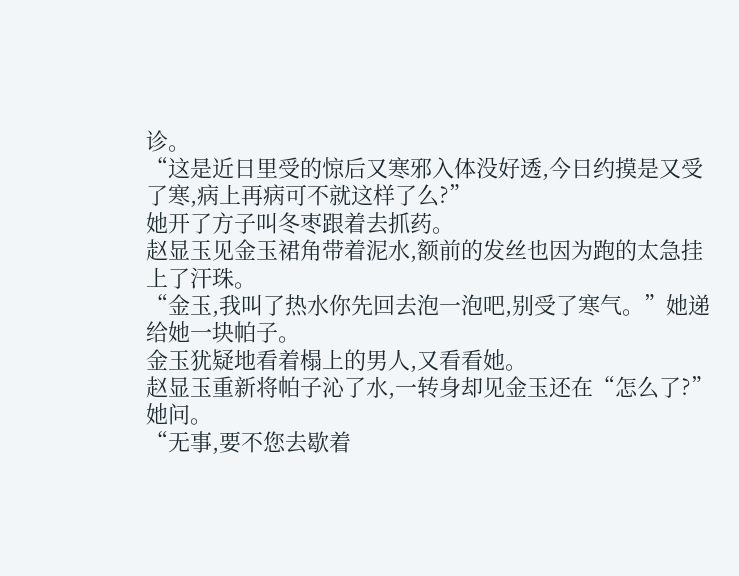诊。
“这是近日里受的惊后又寒邪入体没好透,今日约摸是又受了寒,病上再病可不就这样了么?”
她开了方子叫冬枣跟着去抓药。
赵显玉见金玉裙角带着泥水,额前的发丝也因为跑的太急挂上了汗珠。
“金玉,我叫了热水你先回去泡一泡吧,别受了寒气。”她递给她一块帕子。
金玉犹疑地看着榻上的男人,又看看她。
赵显玉重新将帕子沁了水,一转身却见金玉还在“怎么了?”她问。
“无事,要不您去歇着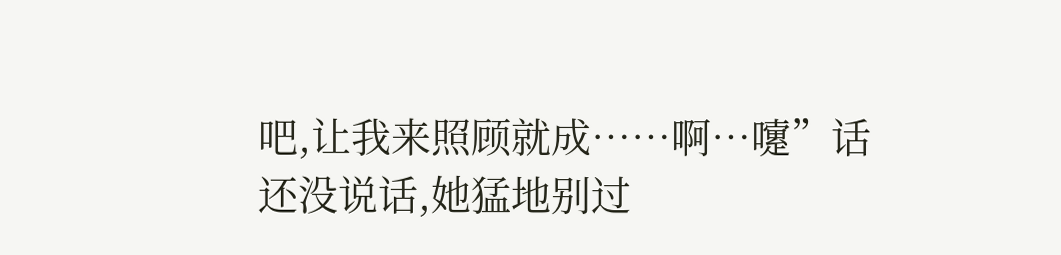吧,让我来照顾就成……啊…嚔”话还没说话,她猛地别过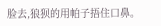脸去,狼狈的用帕子捂住口鼻。